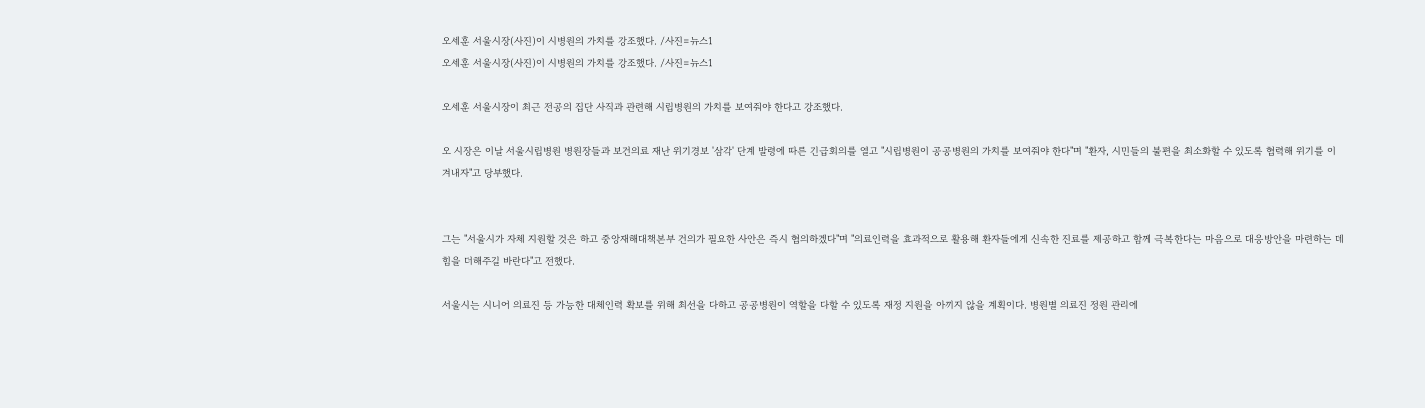오세훈 서울시장(사진)이 시병원의 가치를 강조했다. /사진=뉴스1
오세훈 서울시장(사진)이 시병원의 가치를 강조했다. /사진=뉴스1

오세훈 서울시장이 최근 전공의 집단 사직과 관련해 시립병원의 가치를 보여줘야 한다고 강조했다.

오 시장은 이날 서울시립병원 병원장들과 보건의료 재난 위기경보 '삼각' 단계 발령에 따른 긴급회의를 열고 "시립병원이 공공병원의 가치를 보여줘야 한다"며 "환자, 시민들의 불편을 최소화할 수 있도록 협력해 위기를 이겨내자"고 당부했다.


그는 "서울시가 자체 지원할 것은 하고 중앙재해대책본부 건의가 필요한 사안은 즉시 협의하겠다"며 "의료인력을 효과적으로 활용해 환자들에게 신속한 진료를 제공하고 함께 극복한다는 마음으로 대응방안을 마련하는 데 힘을 더해주길 바란다"고 전했다.

서울시는 시니어 의료진 등 가능한 대체인력 확보를 위해 최선을 다하고 공공병원이 역할을 다할 수 있도록 재정 지원을 아끼지 않을 계획이다. 병원별 의료진 정원 관리에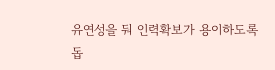유연성을 둬 인력확보가 용이하도록 돕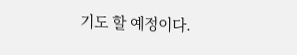기도 할 예정이다.